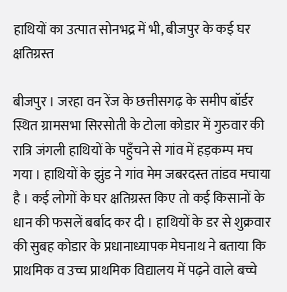हाथियों का उत्पात सोनभद्र में भी, बीजपुर के कई घर क्षतिग्रस्त

बीजपुर । जरहा वन रेंज के छत्तीसगढ़ के समीप बॉर्डर स्थित ग्रामसभा सिरसोती के टोला कोडार में गुरुवार की रात्रि जंगली हाथियों के पहुँचने से गांव में हड़कम्प मच गया । हाथियों के झुंड ने गांव मेम जबरदस्त तांडव मचाया है । कई लोगों के घर क्षतिग्रस्त किए तो कई किसानों के धान की फसलें बर्बाद कर दी । हाथियों के डर से शुक्रवार की सुबह कोडार के प्रधानाध्यापक मेघनाथ ने बताया कि प्राथमिक व उच्च प्राथमिक विद्यालय में पढ़ने वाले बच्चे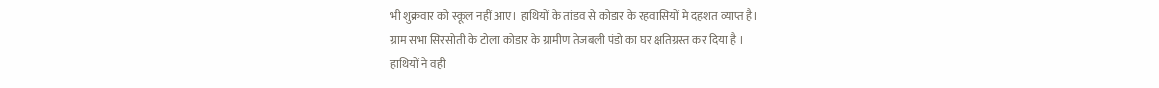भी शुक्रवार को स्कूल नहीं आए। हाथियों के तांडव से कोडार के रहवासियों मे दहशत व्याप्त है।
ग्राम सभा सिरसोती के टोला कोडार के ग्रामीण तेजबली पंडो का घर क्षतिग्रस्त कर दिया है ।
हाथियों ने वही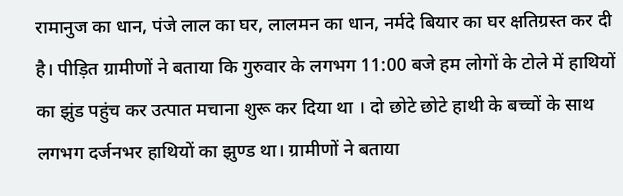रामानुज का धान, पंजे लाल का घर, लालमन का धान, नर्मदे बियार का घर क्षतिग्रस्त कर दी है। पीड़ित ग्रामीणों ने बताया कि गुरुवार के लगभग 11:00 बजे हम लोगों के टोले में हाथियों का झुंड पहुंच कर उत्पात मचाना शुरू कर दिया था । दो छोटे छोटे हाथी के बच्चों के साथ लगभग दर्जनभर हाथियों का झुण्ड था। ग्रामीणों ने बताया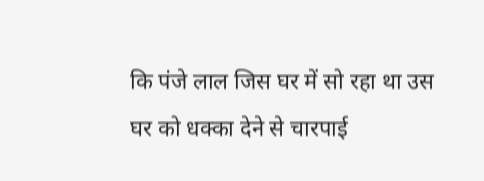कि पंजे लाल जिस घर में सो रहा था उस घर को धक्का देने से चारपाई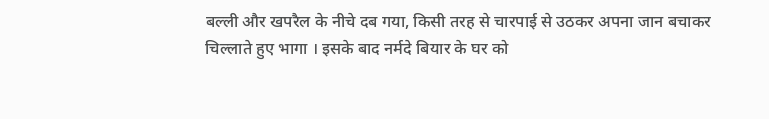बल्ली और खपरैल के नीचे दब गया, किसी तरह से चारपाई से उठकर अपना जान बचाकर चिल्लाते हुए भागा । इसके बाद नर्मदे बियार के घर को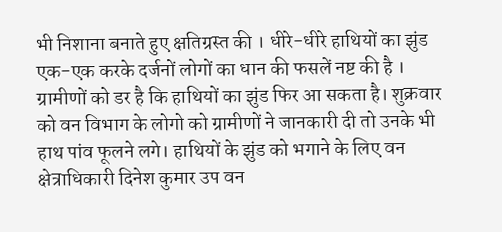भी निशाना बनाते हुए क्षतिग्रस्त की । धीरे-धीरे हाथियों का झुंड एक-एक करके दर्जनों लोगों का धान की फसलें नष्ट की है । ग्रामीणों को डर है कि हाथियों का झुंड फिर आ सकता है। शुक्रवार को वन विभाग के लोगो को ग्रामीणों ने जानकारी दी तो उनके भी हाथ पांव फूलने लगे। हाथियों के झुंड को भगाने के लिए वन क्षेत्राधिकारी दिनेश कुमार उप वन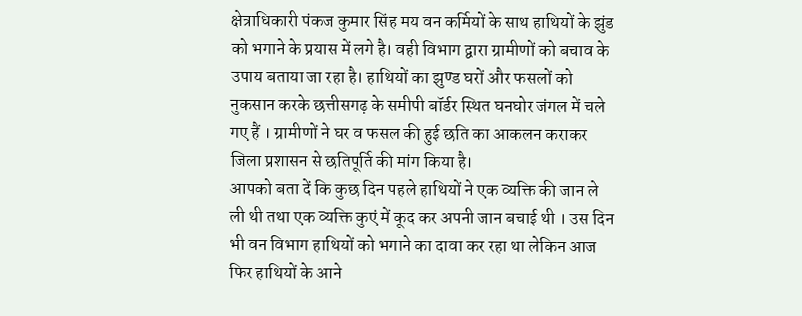क्षेत्राधिकारी पंकज कुमार सिंह मय वन कर्मियों के साथ हाथियों के झुंड को भगाने के प्रयास में लगे है। वही विभाग द्वारा ग्रामीणों को बचाव के उपाय बताया जा रहा है। हाथियों का झुण्ड घरों और फसलों को नुकसान करके छत्तीसगढ़ के समीपी बॉर्डर स्थित घनघोर जंगल में चले गए हैं । ग्रामीणों ने घर व फसल की हुई छति का आकलन कराकर जिला प्रशासन से छतिपूर्ति की मांग किया है।
आपको बता दें कि कुछ दिन पहले हाथियों ने एक व्यक्ति की जान ले ली थी तथा एक व्यक्ति कुएं में कूद कर अपनी जान बचाई थी । उस दिन भी वन विभाग हाथियों को भगाने का दावा कर रहा था लेकिन आज फिर हाथियों के आने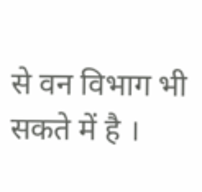से वन विभाग भी सकते में है ।